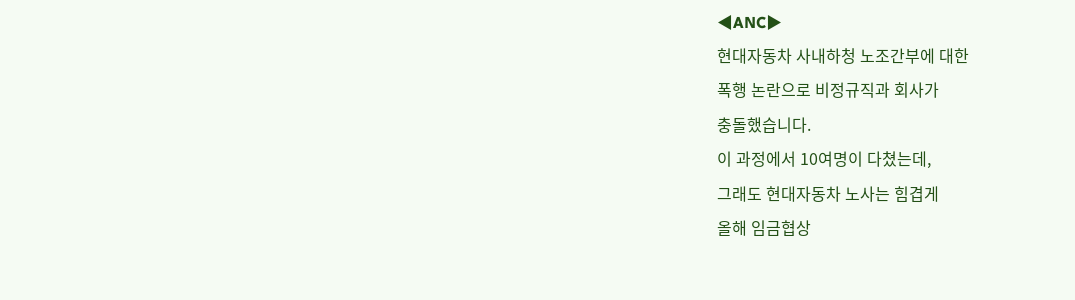◀ANC▶
현대자동차 사내하청 노조간부에 대한
폭행 논란으로 비정규직과 회사가
충돌했습니다.
이 과정에서 10여명이 다쳤는데,
그래도 현대자동차 노사는 힘겹게
올해 임금협상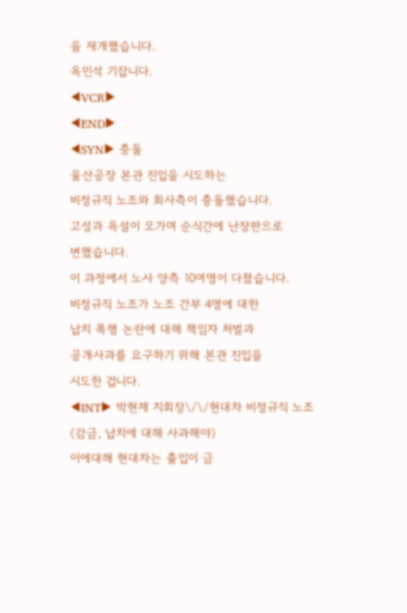을 재개했습니다.
옥민석 기잡니다.
◀VCR▶
◀END▶
◀SYN▶ 충돌
울산공장 본관 진입을 시도하는
비정규직 노조와 회사측이 충돌했습니다.
고성과 욕설이 오가며 순식간에 난장판으로
변했습니다.
이 과정에서 노사 양측 10여명이 다쳤습니다.
비정규직 노조가 노조 간부 4명에 대한
납치 폭행 논란에 대해 책임자 처벌과
공개사과를 요구하기 위해 본관 진입을
시도한 겁니다.
◀INT▶ 박현제 지회장\/\/현대차 비정규직 노조 (감금, 납치에 대해 사과해야)
이에대해 현대차는 출입이 금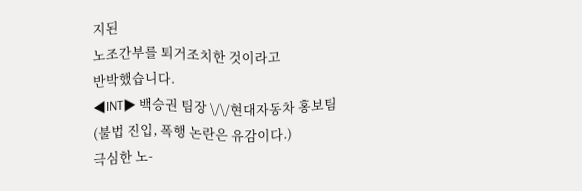지된
노조간부를 퇴거조치한 것이라고
반박했습니다.
◀INT▶ 백승권 팀장 \/\/현대자동차 홍보팀
(불법 진입, 폭행 논란은 유감이다.)
극심한 노-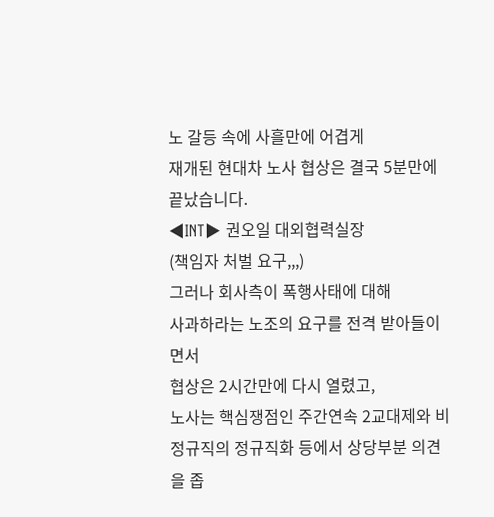노 갈등 속에 사흘만에 어겹게
재개된 현대차 노사 협상은 결국 5분만에
끝났습니다.
◀INT▶ 권오일 대외협력실장
(책임자 처벌 요구,,,)
그러나 회사측이 폭행사태에 대해
사과하라는 노조의 요구를 전격 받아들이면서
협상은 2시간만에 다시 열렸고,
노사는 핵심쟁점인 주간연속 2교대제와 비정규직의 정규직화 등에서 상당부분 의견을 좁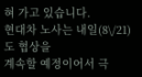혀 가고 있습니다.
현대차 노사는 내일(8\/21)도 협상을
계속할 예정이어서 극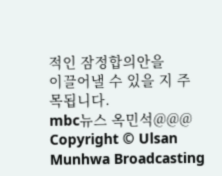적인 잠정합의안을
이끌어낼 수 있을 지 주목됩니다.
mbc뉴스 옥민석@@@
Copyright © Ulsan Munhwa Broadcasting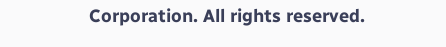Corporation. All rights reserved.